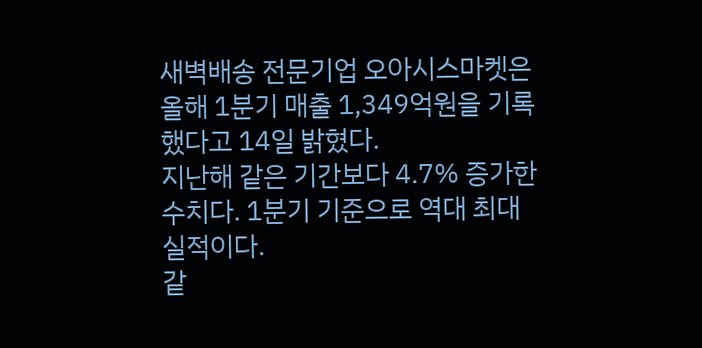새벽배송 전문기업 오아시스마켓은 올해 1분기 매출 1,349억원을 기록했다고 14일 밝혔다.
지난해 같은 기간보다 4.7% 증가한 수치다. 1분기 기준으로 역대 최대 실적이다.
같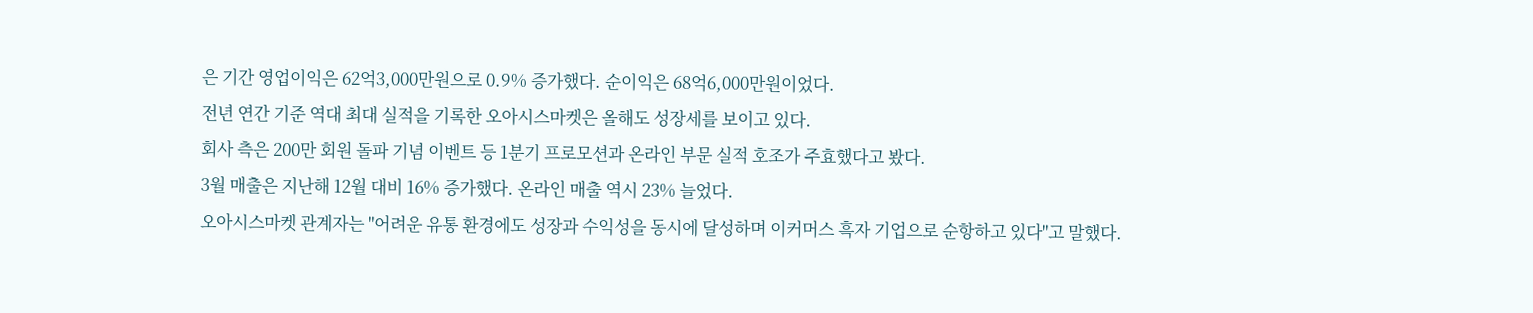은 기간 영업이익은 62억3,000만원으로 0.9% 증가했다. 순이익은 68억6,000만원이었다.
전년 연간 기준 역대 최대 실적을 기록한 오아시스마켓은 올해도 성장세를 보이고 있다.
회사 측은 200만 회원 돌파 기념 이벤트 등 1분기 프로모션과 온라인 부문 실적 호조가 주효했다고 봤다.
3월 매출은 지난해 12월 대비 16% 증가했다. 온라인 매출 역시 23% 늘었다.
오아시스마켓 관계자는 "어려운 유통 환경에도 성장과 수익성을 동시에 달성하며 이커머스 흑자 기업으로 순항하고 있다"고 말했다.